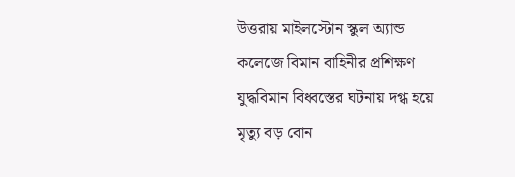উত্তরায় মাইলস্টোন স্কুল অ্যান্ড কলেজে বিমান বাহিনীর প্রশিক্ষণ যুদ্ধবিমান বিধ্বস্তের ঘটনায় দগ্ধ হয়ে মৃত্যু বড় বোন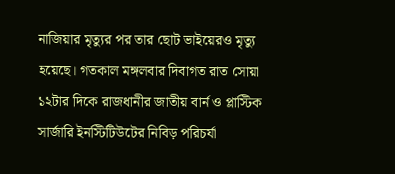নাজিয়ার মৃত্যুর পর তার ছোট ভাইয়েরও মৃত্যু হয়েছে। গতকাল মঙ্গলবার দিবাগত রাত সোয়া ১২টার দিকে রাজধানীর জাতীয় বার্ন ও প্লাস্টিক সার্জারি ইনস্টিটিউটের নিবিড় পরিচর্যা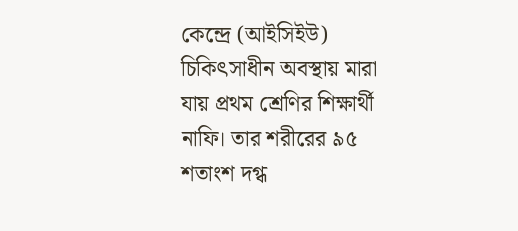কেন্দ্রে (আইসিইউ) চিকিৎসাধীন অবস্থায় মারা যায় প্রথম শ্রেণির শিক্ষার্থী নাফি। তার শরীরের ৯৫ শতাংশ দগ্ধ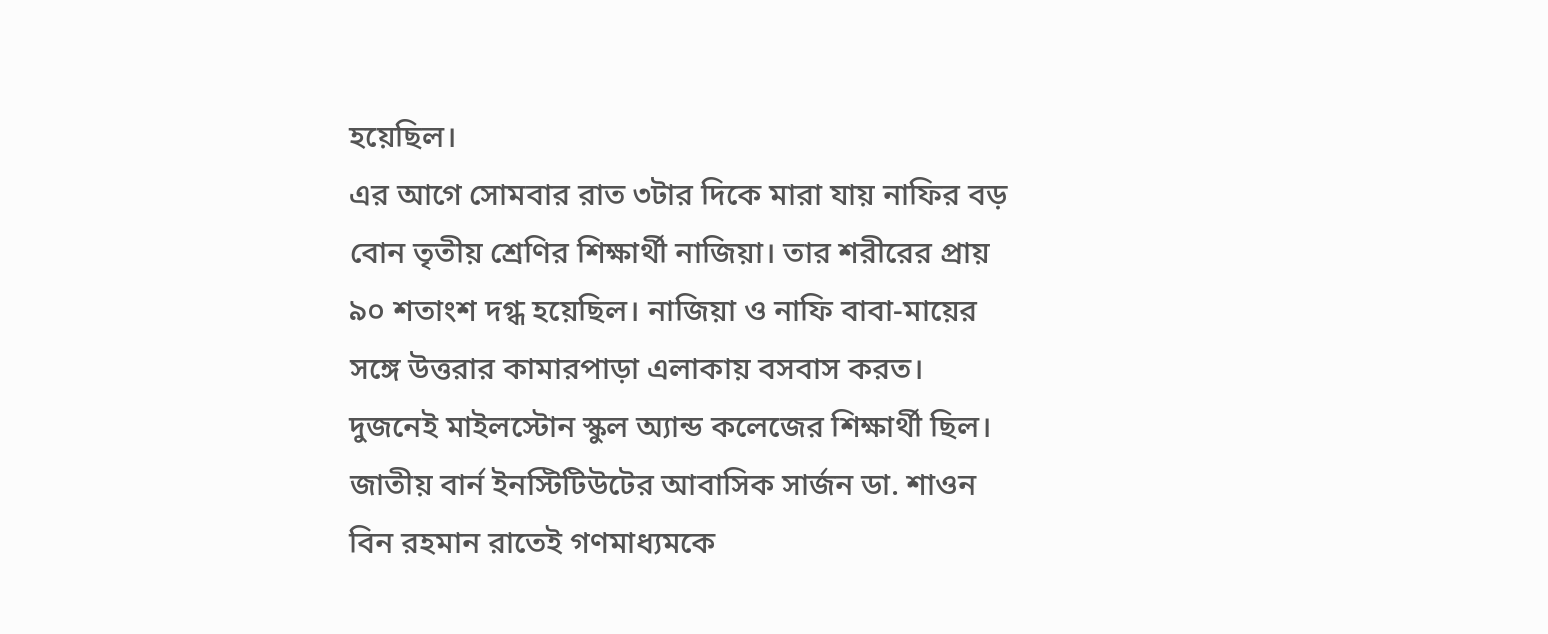হয়েছিল।
এর আগে সোমবার রাত ৩টার দিকে মারা যায় নাফির বড় বোন তৃতীয় শ্রেণির শিক্ষার্থী নাজিয়া। তার শরীরের প্রায় ৯০ শতাংশ দগ্ধ হয়েছিল। নাজিয়া ও নাফি বাবা-মায়ের সঙ্গে উত্তরার কামারপাড়া এলাকায় বসবাস করত। দুজনেই মাইলস্টোন স্কুল অ্যান্ড কলেজের শিক্ষার্থী ছিল।
জাতীয় বার্ন ইনস্টিটিউটের আবাসিক সার্জন ডা. শাওন বিন রহমান রাতেই গণমাধ্যমকে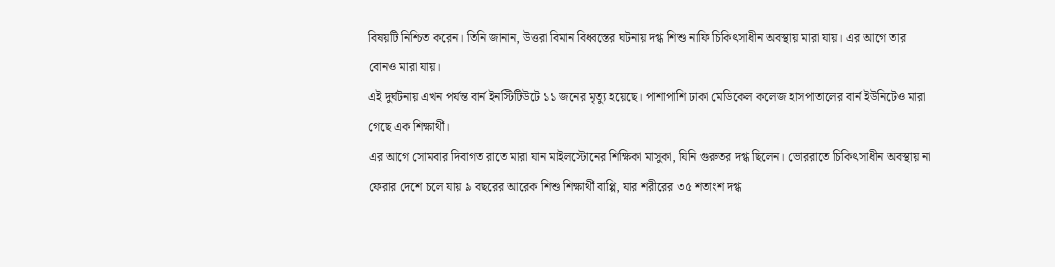বিষয়টি নিশ্চিত করেন। তিনি জানান, উত্তরা বিমান বিধ্বস্তের ঘটনায় দগ্ধ শিশু নাফি চিকিৎসাধীন অবস্থায় মারা যায়। এর আগে তার বোনও মারা যায়।
এই দুর্ঘটনায় এখন পর্যন্ত বার্ন ইনস্টিটিউটে ১১ জনের মৃত্যু হয়েছে। পাশাপাশি ঢাকা মেডিকেল কলেজ হাসপাতালের বার্ন ইউনিটেও মারা গেছে এক শিক্ষার্থী।
এর আগে সোমবার দিবাগত রাতে মারা যান মাইলস্টোনের শিক্ষিকা মাসুকা, যিনি গুরুতর দগ্ধ ছিলেন। ভোররাতে চিকিৎসাধীন অবস্থায় না ফেরার দেশে চলে যায় ৯ বছরের আরেক শিশু শিক্ষার্থী বাপ্পি, যার শরীরের ৩৫ শতাংশ দগ্ধ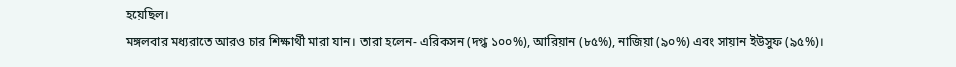হয়েছিল।
মঙ্গলবার মধ্যরাতে আরও চার শিক্ষার্থী মারা যান। তারা হলেন- এরিকসন (দগ্ধ ১০০%), আরিয়ান (৮৫%), নাজিয়া (৯০%) এবং সায়ান ইউসুফ (৯৫%)।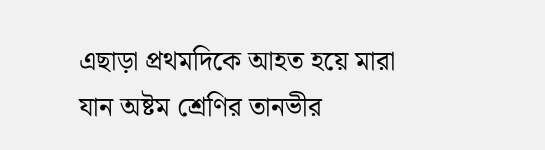এছাড়া প্রথমদিকে আহত হয়ে মারা যান অষ্টম শ্রেণির তানভীর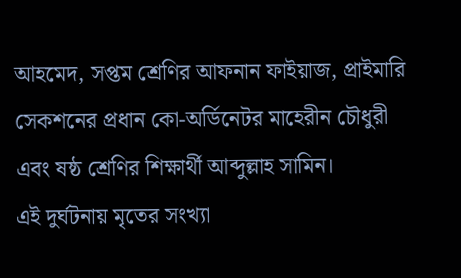আহমেদ, সপ্তম শ্রেণির আফনান ফাইয়াজ, প্রাইমারি সেকশনের প্রধান কো-অর্ডিনেটর মাহেরীন চৌধুরী এবং ষষ্ঠ শ্রেণির শিক্ষার্থী আব্দুল্লাহ সামিন।
এই দুর্ঘটনায় মৃতের সংখ্যা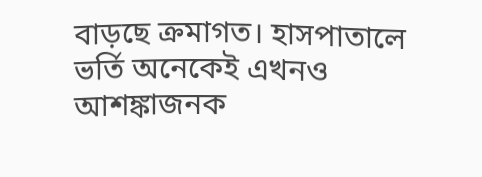বাড়ছে ক্রমাগত। হাসপাতালে ভর্তি অনেকেই এখনও আশঙ্কাজনক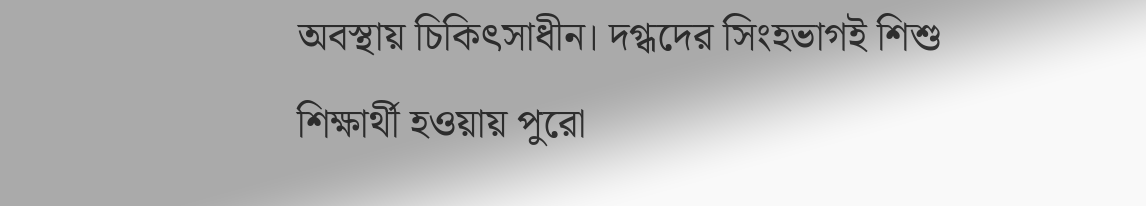অবস্থায় চিকিৎসাধীন। দগ্ধদের সিংহভাগই শিশু শিক্ষার্থী হওয়ায় পুরো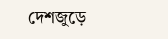দেশজুড়ে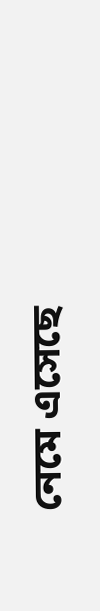নেমে এসেছে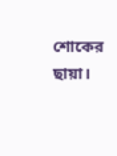শোকের ছায়া।